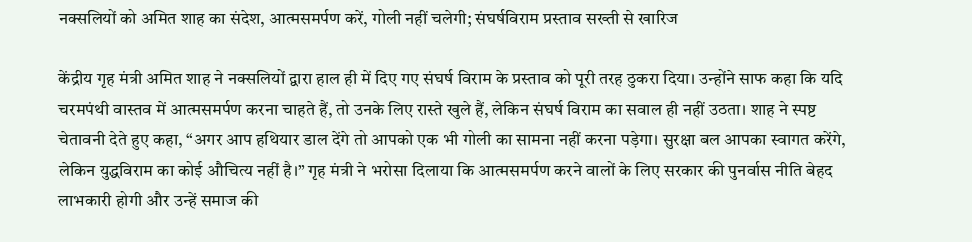नक्सलियों को अमित शाह का संदेश, आत्मसमर्पण करें, गोली नहीं चलेगी; संघर्षविराम प्रस्ताव सख्ती से खारिज

केंद्रीय गृह मंत्री अमित शाह ने नक्सलियों द्वारा हाल ही में दिए गए संघर्ष विराम के प्रस्ताव को पूरी तरह ठुकरा दिया। उन्होंने साफ कहा कि यदि चरमपंथी वास्तव में आत्मसमर्पण करना चाहते हैं, तो उनके लिए रास्ते खुले हैं, लेकिन संघर्ष विराम का सवाल ही नहीं उठता। शाह ने स्पष्ट चेतावनी देते हुए कहा, “अगर आप हथियार डाल देंगे तो आपको एक भी गोली का सामना नहीं करना पड़ेगा। सुरक्षा बल आपका स्वागत करेंगे, लेकिन युद्धविराम का कोई औचित्य नहीं है।” गृह मंत्री ने भरोसा दिलाया कि आत्मसमर्पण करने वालों के लिए सरकार की पुनर्वास नीति बेहद लाभकारी होगी और उन्हें समाज की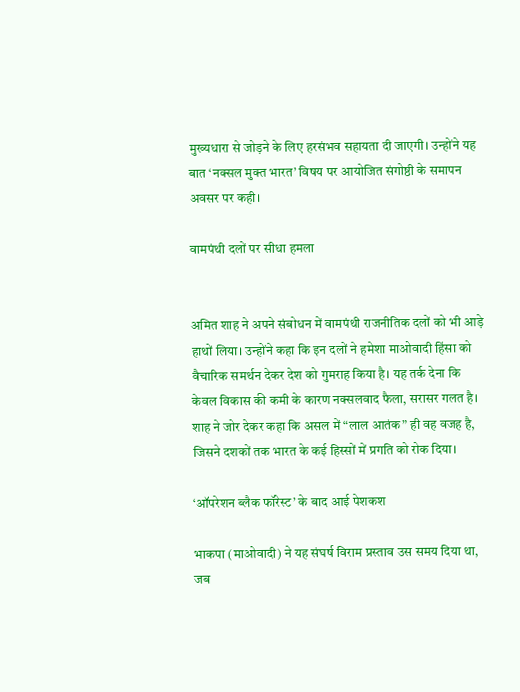मुख्यधारा से जोड़ने के लिए हरसंभव सहायता दी जाएगी। उन्होंने यह बात ‘नक्सल मुक्त भारत’ विषय पर आयोजित संगोष्ठी के समापन अवसर पर कही।

वामपंथी दलों पर सीधा हमला


अमित शाह ने अपने संबोधन में वामपंथी राजनीतिक दलों को भी आड़े हाथों लिया। उन्होंने कहा कि इन दलों ने हमेशा माओवादी हिंसा को वैचारिक समर्थन देकर देश को गुमराह किया है। यह तर्क देना कि केवल विकास की कमी के कारण नक्सलवाद फैला, सरासर गलत है। शाह ने जोर देकर कहा कि असल में “लाल आतंक” ही वह वजह है, जिसने दशकों तक भारत के कई हिस्सों में प्रगति को रोक दिया।

‘ऑपरेशन ब्लैक फॉरेस्ट’ के बाद आई पेशकश

भाकपा (माओवादी) ने यह संघर्ष विराम प्रस्ताव उस समय दिया था, जब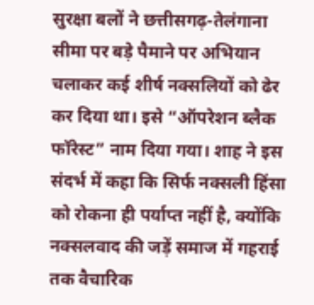सुरक्षा बलों ने छत्तीसगढ़-तेलंगाना सीमा पर बड़े पैमाने पर अभियान चलाकर कई शीर्ष नक्सलियों को ढेर कर दिया था। इसे “ऑपरेशन ब्लैक फॉरेस्ट” नाम दिया गया। शाह ने इस संदर्भ में कहा कि सिर्फ नक्सली हिंसा को रोकना ही पर्याप्त नहीं है, क्योंकि नक्सलवाद की जड़ें समाज में गहराई तक वैचारिक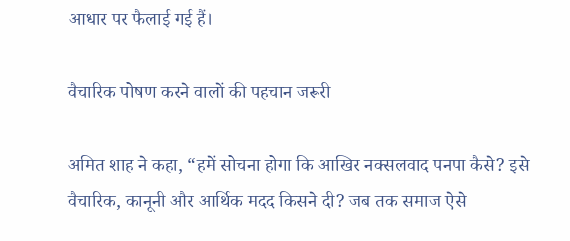आधार पर फैलाई गई हैं।

वैचारिक पोषण करने वालों की पहचान जरूरी

अमित शाह ने कहा, “हमें सोचना होगा कि आखिर नक्सलवाद पनपा कैसे? इसे वैचारिक, कानूनी और आर्थिक मदद किसने दी? जब तक समाज ऐसे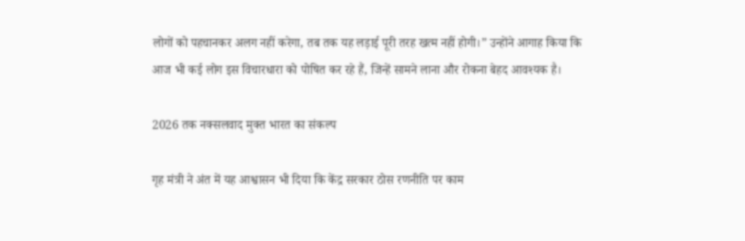लोगों को पहचानकर अलग नहीं करेगा, तब तक यह लड़ाई पूरी तरह खत्म नहीं होगी।” उन्होंने आगाह किया कि आज भी कई लोग इस विचारधारा को पोषित कर रहे हैं, जिन्हें सामने लाना और रोकना बेहद आवश्यक है।

2026 तक नक्सलवाद मुक्त भारत का संकल्प

गृह मंत्री ने अंत में यह आश्वासन भी दिया कि केंद्र सरकार ठोस रणनीति पर काम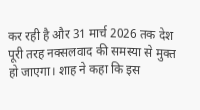कर रही है और 31 मार्च 2026 तक देश पूरी तरह नक्सलवाद की समस्या से मुक्त हो जाएगा। शाह ने कहा कि इस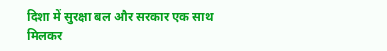दिशा में सुरक्षा बल और सरकार एक साथ मिलकर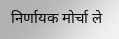निर्णायक मोर्चा ले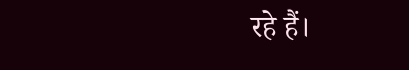रहे हैं।